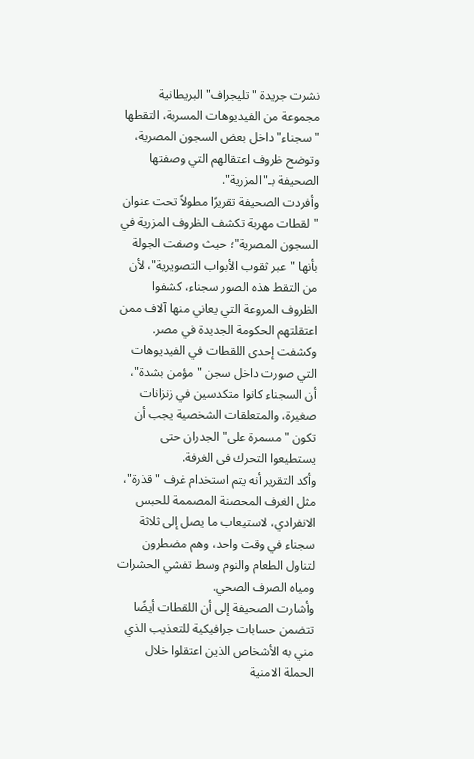نشرت جريدة "تليجراف" البريطانية مجموعة من الفيديوهات المسربة، التقطها "سجناء" داخل بعض السجون المصرية، وتوضح ظروف اعتقالهم التي وصفتها الصحيفة بـ"المزرية".
وأفردت الصحيفة تقريرًا مطولاً تحت عنوان "لقطات مهربة تكشف الظروف المزرية في السجون المصرية"؛ حيث وصفت الجولة بأنها "عبر ثقوب الأبواب التصويرية"، لأن من التقط هذه الصور سجناء، كشفوا الظروف المروعة التي يعاني منها آلاف ممن اعتقلتهم الحكومة الجديدة في مصر.
وكشفت إحدى اللقطات في الفيديوهات التي صورت داخل سجن "مؤمن بشدة"، أن السجناء كانوا متكدسين في زنزانات صغيرة، والمتعلقات الشخصية يجب أن تكون "مسمرة على" الجدران حتى يستطيعوا التحرك فى الغرفة.
وأكد التقرير أنه يتم استخدام غرف "قذرة"، مثل الغرف المحصنة المصممة للحبس الانفرادي، لاستيعاب ما يصل إلى ثلاثة سجناء في وقت واحد، وهم مضطرون لتناول الطعام والنوم وسط تفشي الحشرات ومياه الصرف الصحي.
وأشارت الصحيفة إلى أن اللقطات أيضًا تتضمن حسابات جرافيكية للتعذيب الذي مني به الأشخاص الذين اعتقلوا خلال الحملة الامنية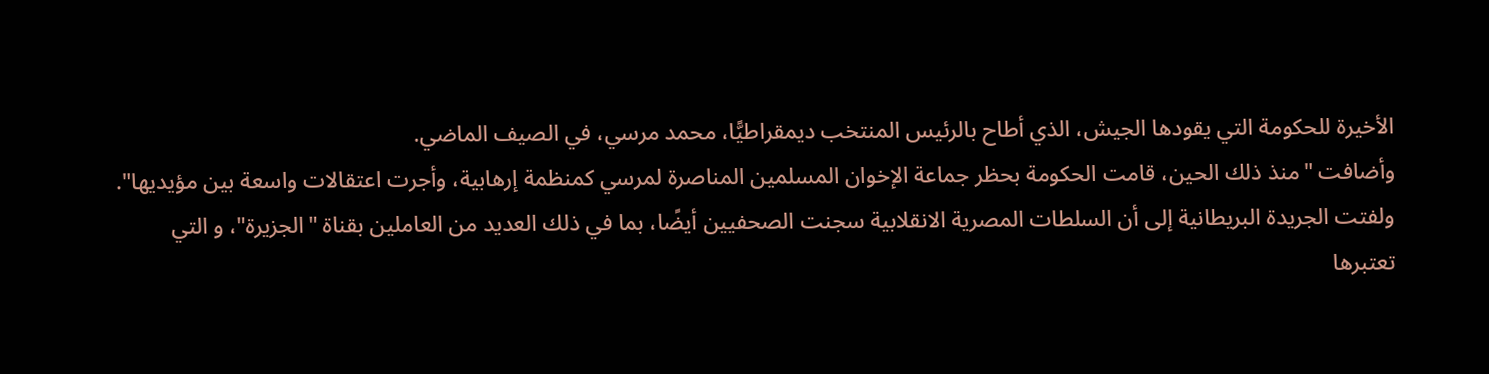الأخيرة للحكومة التي يقودها الجيش، الذي أطاح بالرئيس المنتخب ديمقراطيًّا، محمد مرسي، في الصيف الماضي.
وأضافت "منذ ذلك الحين، قامت الحكومة بحظر جماعة الإخوان المسلمين المناصرة لمرسي كمنظمة إرهابية، وأجرت اعتقالات واسعة بين مؤيديها".
ولفتت الجريدة البريطانية إلى أن السلطات المصرية الانقلابية سجنت الصحفيين أيضًا، بما في ذلك العديد من العاملين بقناة "الجزيرة"، و التي تعتبرها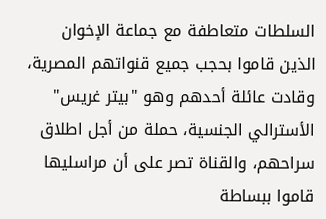السلطات متعاطفة مع جماعة الإخوان الذين قاموا بحجب جميع قنواتهم المصرية، وقادت عائلة أحدهم وهو "بيتر غريس" الأسترالي الجنسية، حملة من أجل اطلاق سراحهم، والقناة تصر على أن مراسليها قاموا ببساطة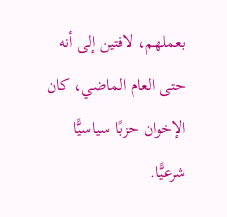بعملهم، لافتين إلى أنه حتى العام الماضي، كان الإخوان حزبًا سياسيًّا شرعيًّا.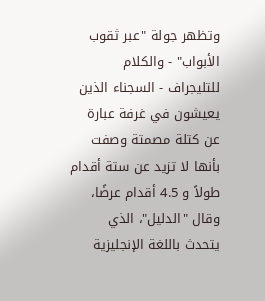وتظهر جولة "عبر ثقوب الأبواب" - والكلام للتليجراف - السجناء الذين يعيشون في غرفة عبارة عن كتلة مصمتة وصفت بأنها لا تزيد عن ستة أقدام طولاً و 4.5 أقدام عرضًا، وقال "الدليل"، الذي يتحدث باللغة الإنجليزية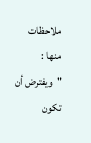ملاحظات منها : "ويفترض أن تكون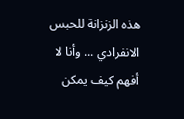هذه الزنزانة للحبس الانفرادي ... وأنا لا أفهم كيف يمكن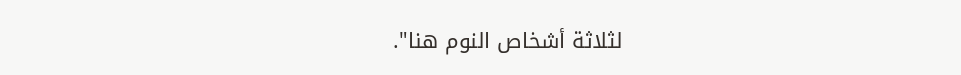لثلاثة أشخاص النوم هنا".